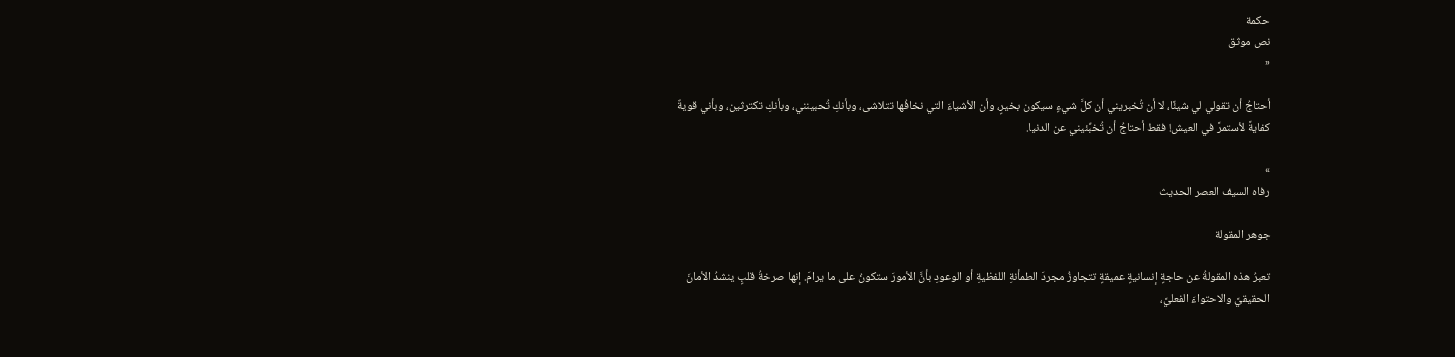حكمة
نص موثق
«

أحتاجُ أن تقولي لي شيئًا، لا أن تُخبريني أن كلَّ شيءٍ سيكون بخيرٍ، وأن الأشياءَ التي نخافُها تتلاشى، وبأنكِ تُحبينني، وبأنكِ تكترثين، وبأني قويةٌ كفايةً لأستمرَّ في العيش! فقط أحتاجُ أن تُخبِّئيني عن الدنيا.

»
رفاه السيف العصر الحديث

جوهر المقولة

تعبرُ هذه المقولةُ عن حاجةٍ إنسانيةٍ عميقةٍ تتجاوزُ مجردَ الطمأنةِ اللفظيةِ أو الوعودِ بأنَّ الأمورَ ستكونُ على ما يرامَ. إنها صرخةُ قلبٍ ينشدُ الأمانَ الحقيقيَّ والاحتواءَ الفعليَّ،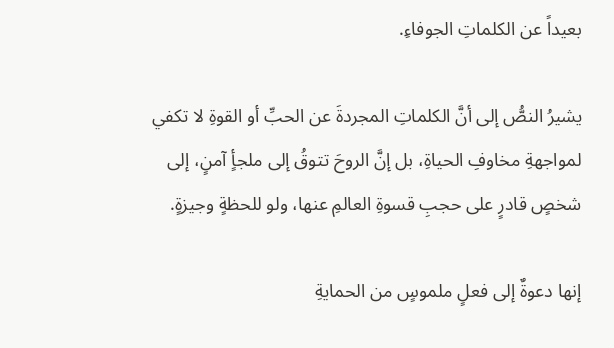بعيداً عن الكلماتِ الجوفاءِ.

يشيرُ النصُّ إلى أنَّ الكلماتِ المجردةَ عن الحبِّ أو القوةِ لا تكفي لمواجهةِ مخاوفِ الحياةِ، بل إنَّ الروحَ تتوقُ إلى ملجأٍ آمنٍ، إلى شخصٍ قادرٍ على حجبِ قسوةِ العالمِ عنها، ولو للحظةٍ وجيزةٍ.

إنها دعوةٌ إلى فعلٍ ملموسٍ من الحمايةِ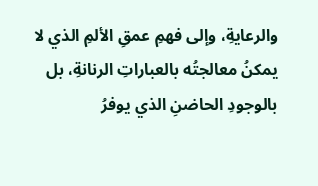والرعايةِ، وإلى فهمِ عمقِ الألمِ الذي لا يمكنُ معالجتُه بالعباراتِ الرنانةِ، بل بالوجودِ الحاضنِ الذي يوفرُ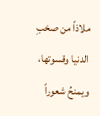ملاذاً من صخبِ الدنيا وقسوتها، ويمنحُ شعوراً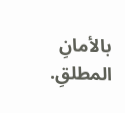بالأمانِ المطلقِ.